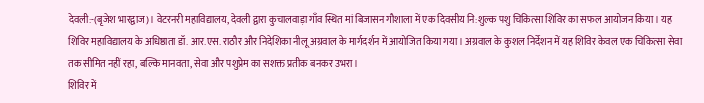देवली:-(बृजेश भारद्वाज)। वेटरनरी महाविद्यालय, देवली द्वारा कुचालवाड़ा गाँव स्थित मां बिजासन गौशाला में एक दिवसीय नि:शुल्क पशु चिकित्सा शिविर का सफल आयोजन किया। यह शिविर महाविद्यालय के अधिष्ठाता डॉ. आर.एस. राठौर और निदेशिका नीलू अग्रवाल के मार्गदर्शन में आयोजित किया गया। अग्रवाल के कुशल निर्देशन में यह शिविर केवल एक चिकित्सा सेवा तक सीमित नहीं रहा, बल्कि मानवता, सेवा और पशुप्रेम का सशक्त प्रतीक बनकर उभरा।
शिविर में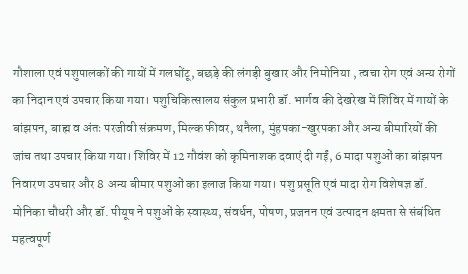गौशाला एवं पशुपालकों की गायों में गलघोंटू, बछड़े की लंगड़ी बुखार और निमोनिया , त्वचा रोग एवं अन्य रोगों का निदान एवं उपचार किया गया। पशुचिकित्सालय संकुल प्रभारी डॉ. भार्गव की देखरेख में शिविर में गायों के बांझपन, बाह्म व अंतः परजीवी संक्रमण, मिल्क फीवर, थनैला, मुंहपका-खुरपका और अन्य बीमारियों की जांच तथा उपचार किया गया। शिविर में 12 गौवंश को कृमिनाशक दवाएं दी गईं, 6 मादा पशुओं का बांझपन निवारण उपचार और 8 अन्य बीमार पशुओं का इलाज किया गया। पशु प्रसूति एवं मादा रोग विशेषज्ञ डॉ. मोनिका चौधरी और डॉ. पीयूष ने पशुओं के स्वास्थ्य, संवर्धन, पोषण, प्रजनन एवं उत्पादन क्षमता से संबंधित महत्वपूर्ण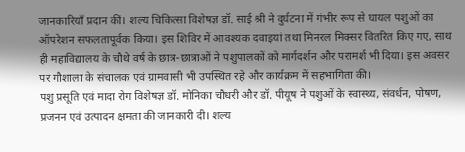जानकारियाँ प्रदान कीं। शल्य चिकित्सा विशेषज्ञ डॉ. साई श्री ने दुर्घटना में गंभीर रूप से घायल पशुओं का ऑपरेशन सफलतापूर्वक किया। इस शिविर में आवश्यक दवाइयां तथा मिनरल मिक्सर वितरित किए गए, साथ ही महाविद्यालय के चौथे वर्ष के छात्र-छात्राओं ने पशुपालकों को मार्गदर्शन और परामर्श भी दिया। इस अवसर पर गौशाला के संचालक एवं ग्रामवासी भी उपस्थित रहे और कार्यक्रम में सहभागिता की।
पशु प्रसूति एवं मादा रोग विशेषज्ञ डॉ. मोनिका चौधरी और डॉ. पीयूष ने पशुओं के स्वास्थ्य, संवर्धन, पोषण, प्रजनन एवं उत्पादन क्षमता की जानकारी दी। शल्य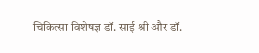चिकित्सा विशेषज्ञ डॉ. साई श्री और डॉ.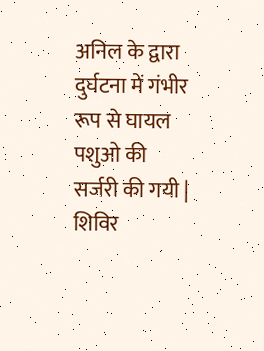अनिल के द्वारा दुर्घटना में गंभीर रूप से घायल पशुओ की सर्जरी की गयी | शिविर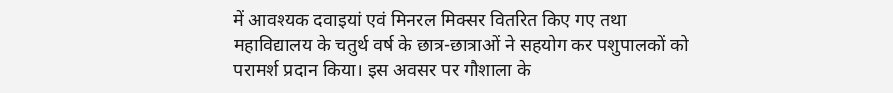में आवश्यक दवाइयां एवं मिनरल मिक्सर वितरित किए गए तथा महाविद्यालय के चतुर्थ वर्ष के छात्र-छात्राओं ने सहयोग कर पशुपालकों को परामर्श प्रदान किया। इस अवसर पर गौशाला के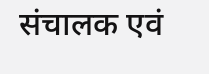संचालक एवं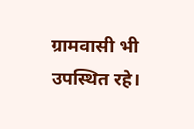ग्रामवासी भी उपस्थित रहे।